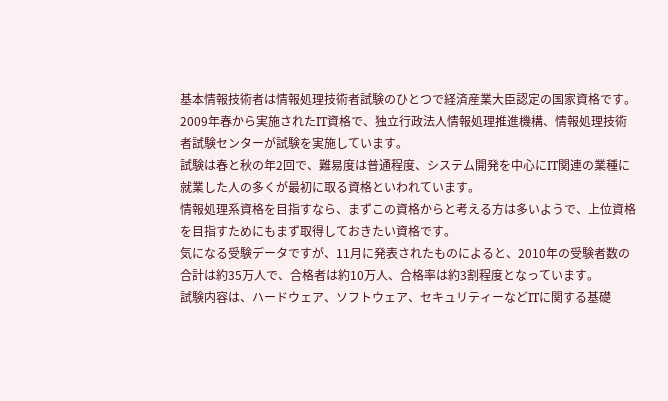基本情報技術者は情報処理技術者試験のひとつで経済産業大臣認定の国家資格です。
2009年春から実施されたIT資格で、独立行政法人情報処理推進機構、情報処理技術者試験センターが試験を実施しています。
試験は春と秋の年2回で、難易度は普通程度、システム開発を中心にIT関連の業種に就業した人の多くが最初に取る資格といわれています。
情報処理系資格を目指すなら、まずこの資格からと考える方は多いようで、上位資格を目指すためにもまず取得しておきたい資格です。
気になる受験データですが、11月に発表されたものによると、2010年の受験者数の合計は約35万人で、合格者は約10万人、合格率は約3割程度となっています。
試験内容は、ハードウェア、ソフトウェア、セキュリティーなどITに関する基礎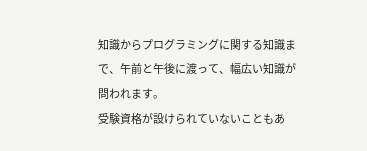知識からプログラミングに関する知識まで、午前と午後に渡って、幅広い知識が問われます。
受験資格が設けられていないこともあ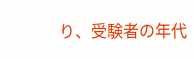り、受験者の年代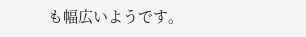も幅広いようです。